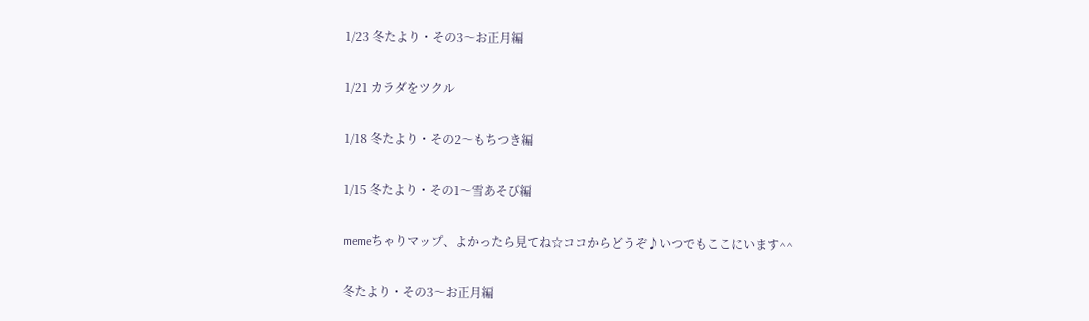1/23 冬たより・その3〜お正月編

1/21 カラダをツクル

1/18 冬たより・その2〜もちつき編

1/15 冬たより・その1〜雪あそび編

memeちゃりマップ、よかったら見てね☆ココからどうぞ♪いつでもここにいます^^

冬たより・その3〜お正月編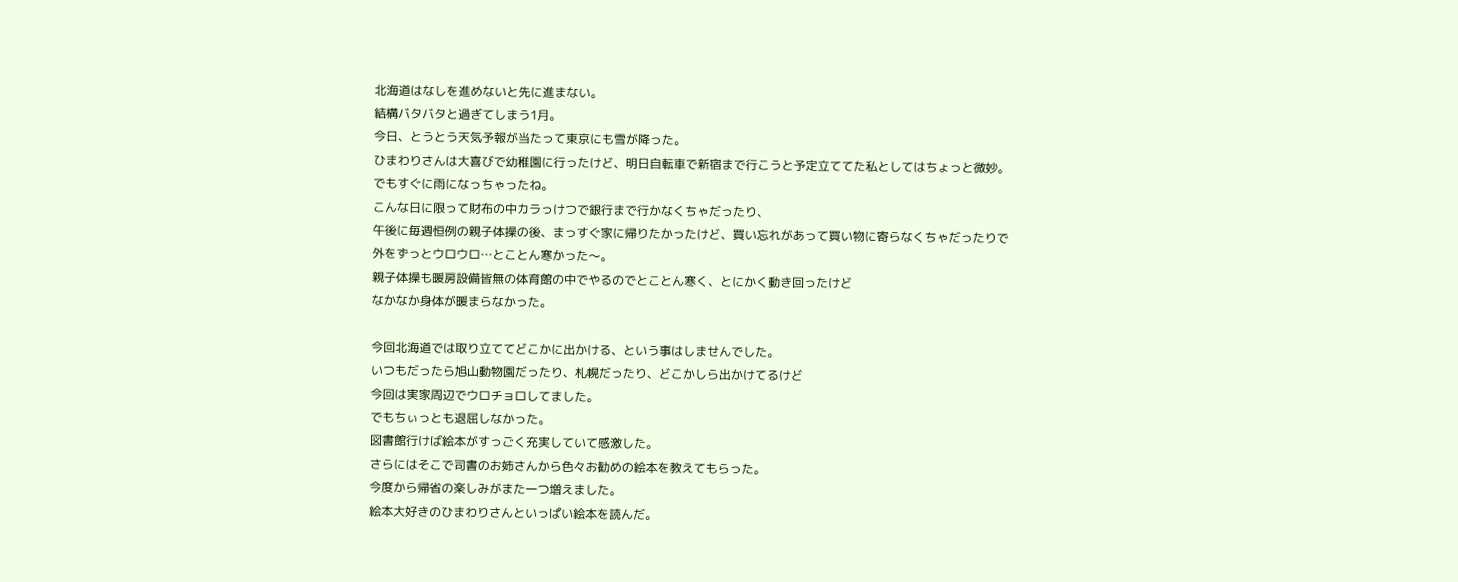北海道はなしを進めないと先に進まない。
結構バタバタと過ぎてしまう1月。
今日、とうとう天気予報が当たって東京にも雪が降った。
ひまわりさんは大喜びで幼稚園に行ったけど、明日自転車で新宿まで行こうと予定立ててた私としてはちょっと微妙。
でもすぐに雨になっちゃったね。
こんな日に限って財布の中カラっけつで銀行まで行かなくちゃだったり、
午後に毎週恒例の親子体操の後、まっすぐ家に帰りたかったけど、買い忘れがあって買い物に寄らなくちゃだったりで
外をずっとウロウロ…とことん寒かった〜。
親子体操も暖房設備皆無の体育館の中でやるのでとことん寒く、とにかく動き回ったけど
なかなか身体が暖まらなかった。

今回北海道では取り立ててどこかに出かける、という事はしませんでした。
いつもだったら旭山動物園だったり、札幌だったり、どこかしら出かけてるけど
今回は実家周辺でウロチョロしてました。
でもちぃっとも退屈しなかった。
図書館行けば絵本がすっごく充実していて感激した。
さらにはそこで司書のお姉さんから色々お勧めの絵本を教えてもらった。
今度から帰省の楽しみがまた一つ増えました。
絵本大好きのひまわりさんといっぱい絵本を読んだ。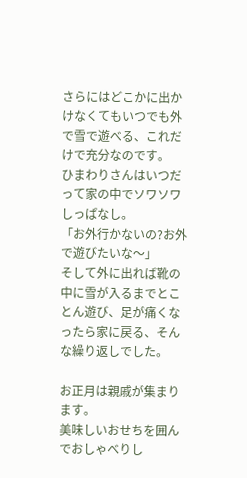さらにはどこかに出かけなくてもいつでも外で雪で遊べる、これだけで充分なのです。
ひまわりさんはいつだって家の中でソワソワしっぱなし。
「お外行かないの?お外で遊びたいな〜」
そして外に出れば靴の中に雪が入るまでとことん遊び、足が痛くなったら家に戻る、そんな繰り返しでした。

お正月は親戚が集まります。
美味しいおせちを囲んでおしゃべりし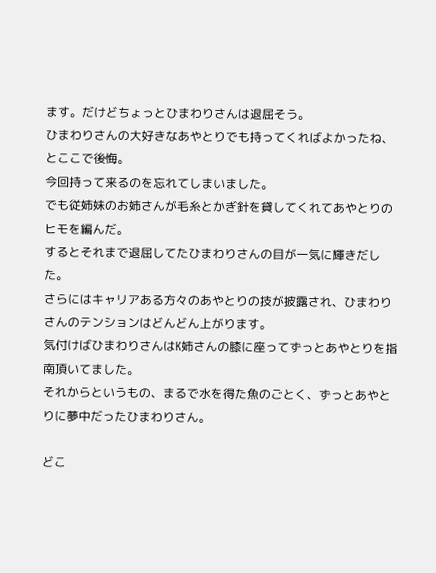ます。だけどちょっとひまわりさんは退屈そう。
ひまわりさんの大好きなあやとりでも持ってくればよかったね、とここで後悔。
今回持って来るのを忘れてしまいました。
でも従姉妹のお姉さんが毛糸とかぎ針を貸してくれてあやとりのヒモを編んだ。
するとそれまで退屈してたひまわりさんの目が一気に輝きだした。
さらにはキャリアある方々のあやとりの技が披露され、ひまわりさんのテンションはどんどん上がります。
気付けばひまわりさんはK姉さんの膝に座ってずっとあやとりを指南頂いてました。
それからというもの、まるで水を得た魚のごとく、ずっとあやとりに夢中だったひまわりさん。

どこ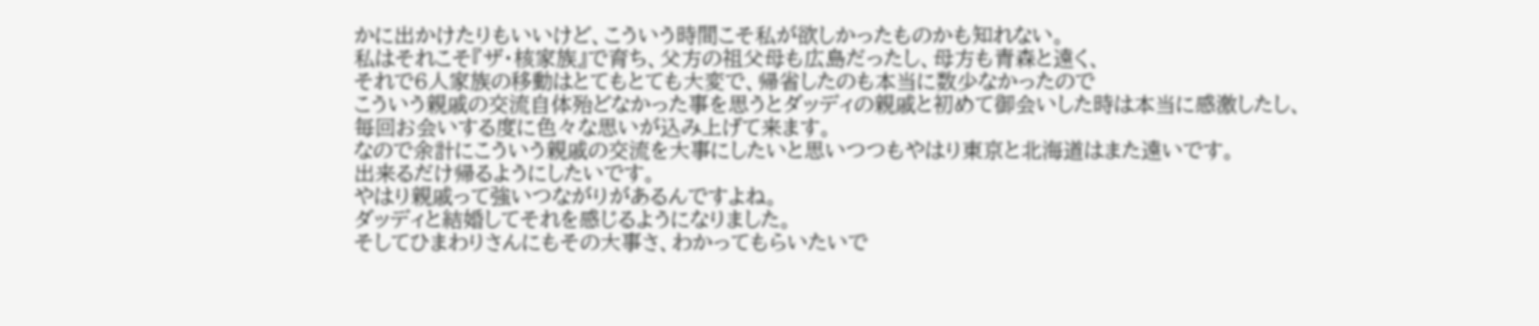かに出かけたりもいいけど、こういう時間こそ私が欲しかったものかも知れない。
私はそれこそ『ザ・核家族』で育ち、父方の祖父母も広島だったし、母方も青森と遠く、
それで6人家族の移動はとてもとても大変で、帰省したのも本当に数少なかったので
こういう親戚の交流自体殆どなかった事を思うとダッディの親戚と初めて御会いした時は本当に感激したし、
毎回お会いする度に色々な思いが込み上げて来ます。
なので余計にこういう親戚の交流を大事にしたいと思いつつもやはり東京と北海道はまた遠いです。
出来るだけ帰るようにしたいです。
やはり親戚って強いつながりがあるんですよね。
ダッディと結婚してそれを感じるようになりました。
そしてひまわりさんにもその大事さ、わかってもらいたいで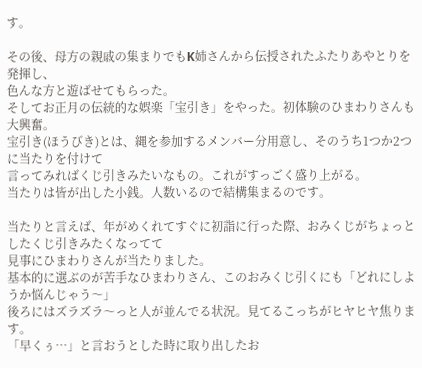す。

その後、母方の親戚の集まりでもK姉さんから伝授されたふたりあやとりを発揮し、
色んな方と遊ばせてもらった。
そしてお正月の伝統的な娯楽「宝引き」をやった。初体験のひまわりさんも大興奮。
宝引き(ほうびき)とは、縄を参加するメンバー分用意し、そのうち1つか2つに当たりを付けて
言ってみればくじ引きみたいなもの。これがすっごく盛り上がる。
当たりは皆が出した小銭。人数いるので結構集まるのです。

当たりと言えば、年がめくれてすぐに初詣に行った際、おみくじがちょっとしたくじ引きみたくなってて
見事にひまわりさんが当たりました。
基本的に選ぶのが苦手なひまわりさん、このおみくじ引くにも「どれにしようか悩んじゃう〜」
後ろにはズラズラ〜っと人が並んでる状況。見てるこっちがヒヤヒヤ焦ります。
「早くぅ…」と言おうとした時に取り出したお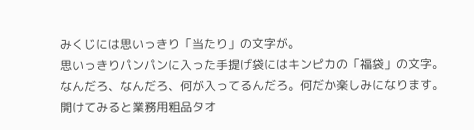みくじには思いっきり「当たり」の文字が。
思いっきりパンパンに入った手提げ袋にはキンピカの「福袋」の文字。
なんだろ、なんだろ、何が入ってるんだろ。何だか楽しみになります。
開けてみると業務用粗品タオ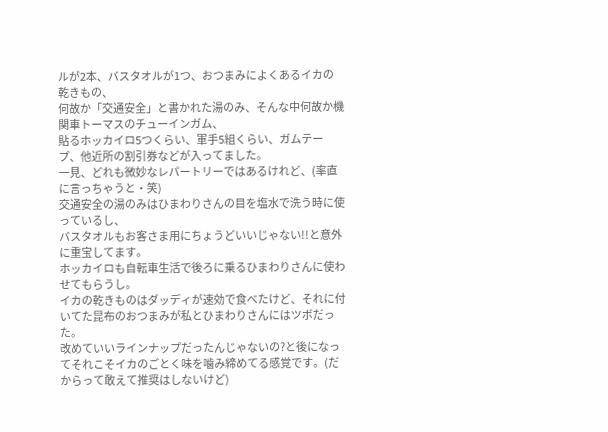ルが2本、バスタオルが1つ、おつまみによくあるイカの乾きもの、
何故か「交通安全」と書かれた湯のみ、そんな中何故か機関車トーマスのチューインガム、
貼るホッカイロ5つくらい、軍手5組くらい、ガムテープ、他近所の割引券などが入ってました。
一見、どれも微妙なレパートリーではあるけれど、(率直に言っちゃうと・笑)
交通安全の湯のみはひまわりさんの目を塩水で洗う時に使っているし、
バスタオルもお客さま用にちょうどいいじゃない!!と意外に重宝してます。
ホッカイロも自転車生活で後ろに乗るひまわりさんに使わせてもらうし。
イカの乾きものはダッディが速効で食べたけど、それに付いてた昆布のおつまみが私とひまわりさんにはツボだった。
改めていいラインナップだったんじゃないの?と後になってそれこそイカのごとく味を噛み締めてる感覚です。(だからって敢えて推奨はしないけど)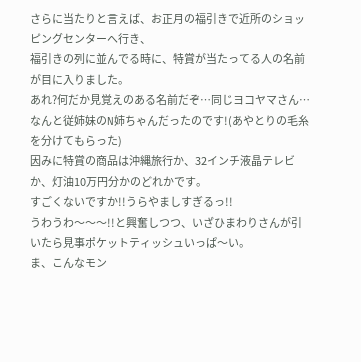さらに当たりと言えば、お正月の福引きで近所のショッピングセンターへ行き、
福引きの列に並んでる時に、特賞が当たってる人の名前が目に入りました。
あれ?何だか見覚えのある名前だぞ…同じヨコヤマさん…
なんと従姉妹のN姉ちゃんだったのです!(あやとりの毛糸を分けてもらった)
因みに特賞の商品は沖縄旅行か、32インチ液晶テレビか、灯油10万円分かのどれかです。
すごくないですか!!うらやましすぎるっ!!
うわうわ〜〜〜!!と興奮しつつ、いざひまわりさんが引いたら見事ポケットティッシュいっぱ〜い。
ま、こんなモン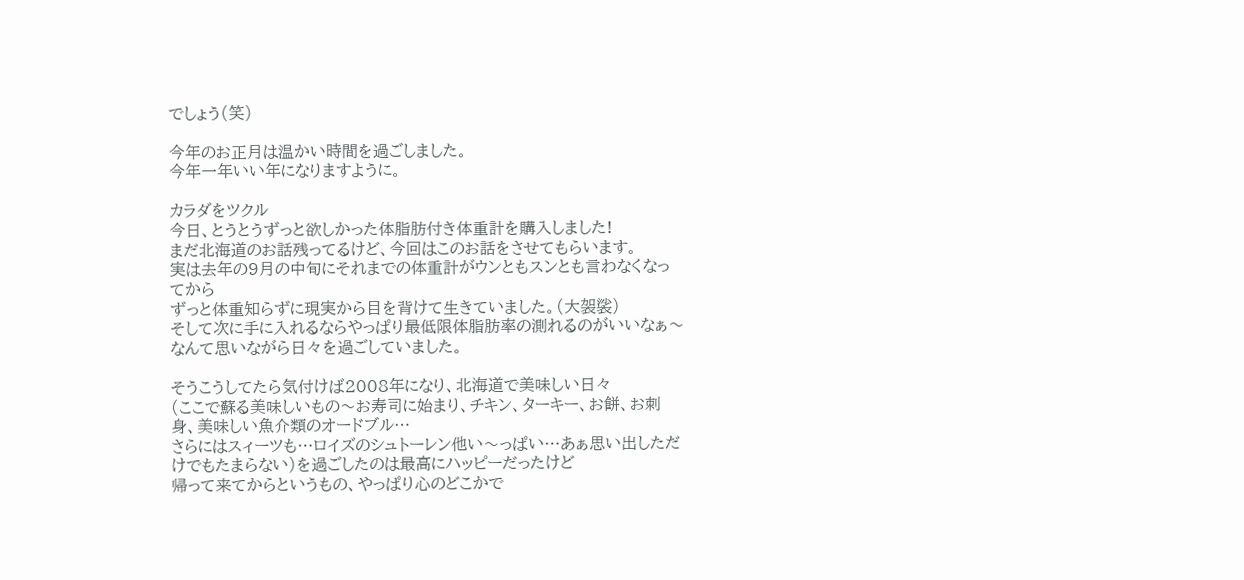でしょう(笑)

今年のお正月は温かい時間を過ごしました。
今年一年いい年になりますように。

カラダをツクル
今日、とうとうずっと欲しかった体脂肪付き体重計を購入しました!
まだ北海道のお話残ってるけど、今回はこのお話をさせてもらいます。
実は去年の9月の中旬にそれまでの体重計がウンともスンとも言わなくなってから
ずっと体重知らずに現実から目を背けて生きていました。(大袈裟)
そして次に手に入れるならやっぱり最低限体脂肪率の測れるのがいいなぁ〜なんて思いながら日々を過ごしていました。

そうこうしてたら気付けば2008年になり、北海道で美味しい日々
(ここで蘇る美味しいもの〜お寿司に始まり、チキン、ターキー、お餅、お刺身、美味しい魚介類のオードブル…
さらにはスィーツも…ロイズのシュトーレン他い〜っぱい…あぁ思い出しただけでもたまらない)を過ごしたのは最高にハッピーだったけど
帰って来てからというもの、やっぱり心のどこかで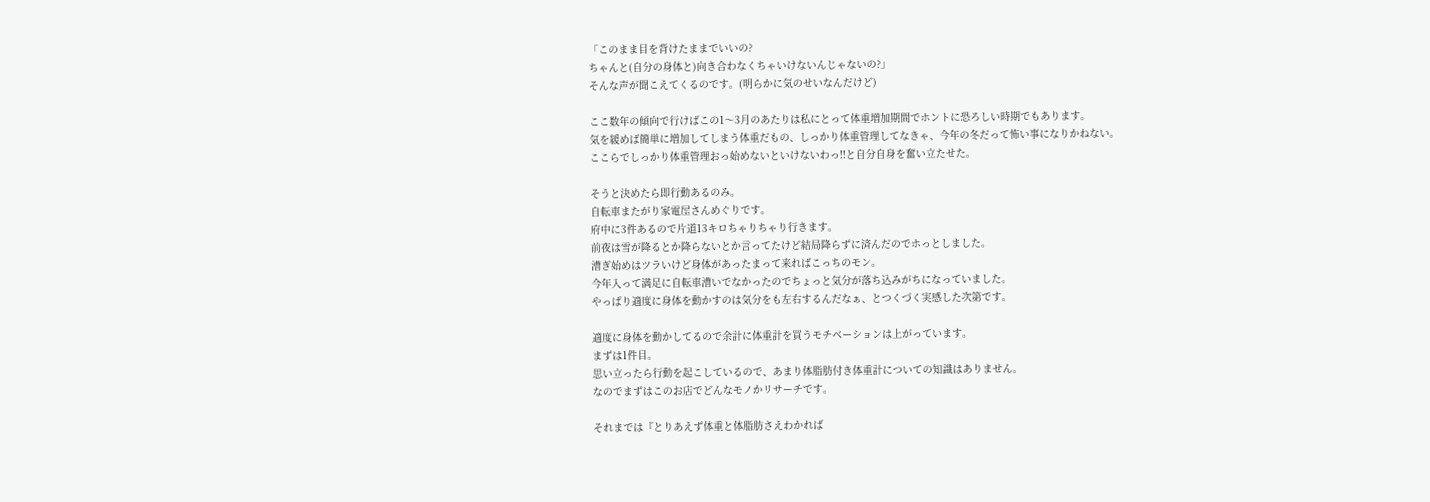「このまま目を背けたままでいいの?
ちゃんと(自分の身体と)向き合わなくちゃいけないんじゃないの?」
そんな声が聞こえてくるのです。(明らかに気のせいなんだけど)

ここ数年の傾向で行けばこの1〜3月のあたりは私にとって体重増加期間でホントに恐ろしい時期でもあります。
気を緩めば簡単に増加してしまう体重だもの、しっかり体重管理してなきゃ、今年の冬だって怖い事になりかねない。
ここらでしっかり体重管理おっ始めないといけないわっ!!と自分自身を奮い立たせた。

そうと決めたら即行動あるのみ。
自転車またがり家電屋さんめぐりです。
府中に3件あるので片道13キロちゃりちゃり行きます。
前夜は雪が降るとか降らないとか言ってたけど結局降らずに済んだのでホっとしました。
漕ぎ始めはツラいけど身体があったまって来ればこっちのモン。
今年入って満足に自転車漕いでなかったのでちょっと気分が落ち込みがちになっていました。
やっぱり適度に身体を動かすのは気分をも左右するんだなぁ、とつくづく実感した次第です。

適度に身体を動かしてるので余計に体重計を買うモチベーションは上がっています。
まずは1件目。
思い立ったら行動を起こしているので、あまり体脂肪付き体重計についての知識はありません。
なのでまずはこのお店でどんなモノかリサーチです。

それまでは『とりあえず体重と体脂肪さえわかれば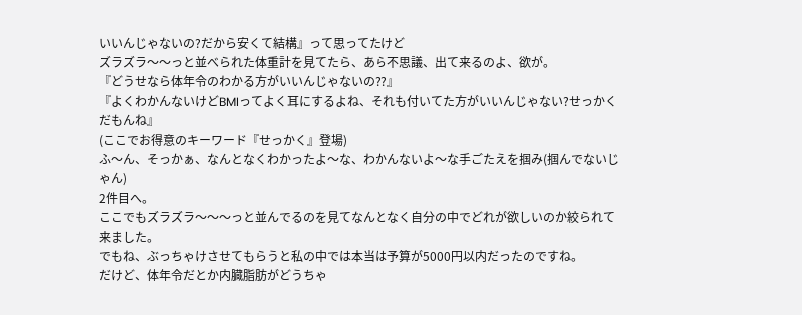いいんじゃないの?だから安くて結構』って思ってたけど
ズラズラ〜〜っと並べられた体重計を見てたら、あら不思議、出て来るのよ、欲が。
『どうせなら体年令のわかる方がいいんじゃないの??』
『よくわかんないけどBMIってよく耳にするよね、それも付いてた方がいいんじゃない?せっかくだもんね』
(ここでお得意のキーワード『せっかく』登場)
ふ〜ん、そっかぁ、なんとなくわかったよ〜な、わかんないよ〜な手ごたえを掴み(掴んでないじゃん)
2件目へ。
ここでもズラズラ〜〜〜っと並んでるのを見てなんとなく自分の中でどれが欲しいのか絞られて来ました。
でもね、ぶっちゃけさせてもらうと私の中では本当は予算が5000円以内だったのですね。
だけど、体年令だとか内臓脂肪がどうちゃ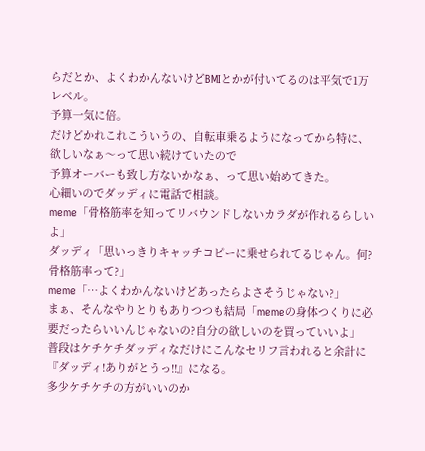らだとか、よくわかんないけどBMIとかが付いてるのは平気で1万レベル。
予算一気に倍。
だけどかれこれこういうの、自転車乗るようになってから特に、欲しいなぁ〜って思い続けていたので
予算オーバーも致し方ないかなぁ、って思い始めてきた。
心細いのでダッディに電話で相談。
meme「骨格筋率を知ってリバウンドしないカラダが作れるらしいよ」
ダッディ「思いっきりキャッチコピーに乗せられてるじゃん。何?骨格筋率って?」
meme「…よくわかんないけどあったらよさそうじゃない?」
まぁ、そんなやりとりもありつつも結局「memeの身体つくりに必要だったらいいんじゃないの?自分の欲しいのを買っていいよ」
普段はケチケチダッディなだけにこんなセリフ言われると余計に『ダッディ!ありがとうっ!!』になる。
多少ケチケチの方がいいのか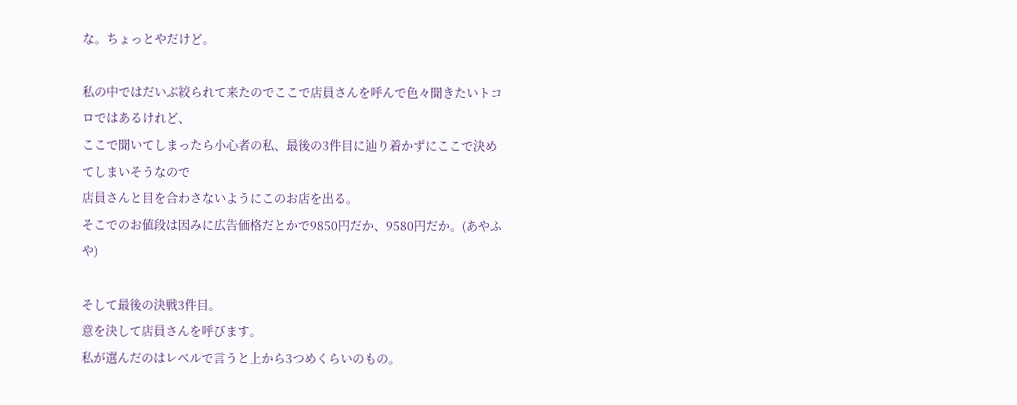な。ちょっとやだけど。

私の中ではだいぶ絞られて来たのでここで店員さんを呼んで色々聞きたいトコロではあるけれど、
ここで聞いてしまったら小心者の私、最後の3件目に辿り着かずにここで決めてしまいそうなので
店員さんと目を合わさないようにこのお店を出る。
そこでのお値段は因みに広告価格だとかで9850円だか、9580円だか。(あやふや)

そして最後の決戦3件目。
意を決して店員さんを呼びます。
私が選んだのはレベルで言うと上から3つめくらいのもの。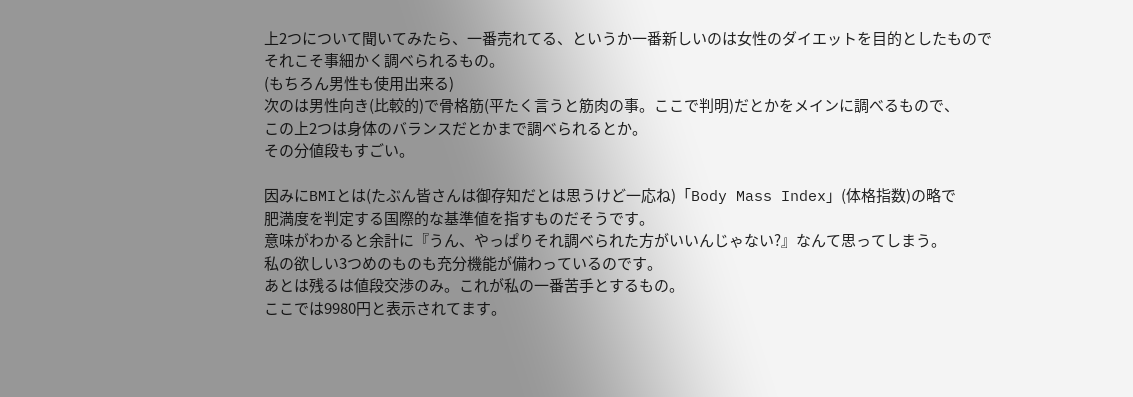上2つについて聞いてみたら、一番売れてる、というか一番新しいのは女性のダイエットを目的としたもので
それこそ事細かく調べられるもの。
(もちろん男性も使用出来る)
次のは男性向き(比較的)で骨格筋(平たく言うと筋肉の事。ここで判明)だとかをメインに調べるもので、
この上2つは身体のバランスだとかまで調べられるとか。
その分値段もすごい。

因みにBMIとは(たぶん皆さんは御存知だとは思うけど一応ね)「Body Mass Index」(体格指数)の略で
肥満度を判定する国際的な基準値を指すものだそうです。
意味がわかると余計に『うん、やっぱりそれ調べられた方がいいんじゃない?』なんて思ってしまう。
私の欲しい3つめのものも充分機能が備わっているのです。
あとは残るは値段交渉のみ。これが私の一番苦手とするもの。
ここでは9980円と表示されてます。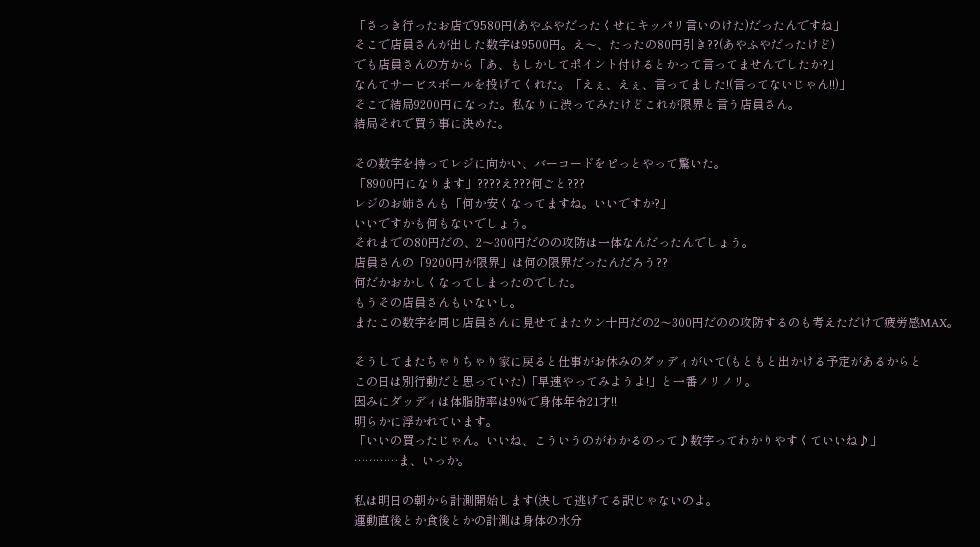「さっき行ったお店で9580円(あやふやだったくせにキッパリ言いのけた)だったんですね」
そこで店員さんが出した数字は9500円。え〜、たったの80円引き??(あやふやだったけど)
でも店員さんの方から「あ、もしかしてポイント付けるとかって言ってませんでしたか?」
なんてサービスボールを投げてくれた。「えぇ、えぇ、言ってました!(言ってないじゃん!!)」
そこで結局9200円になった。私なりに渋ってみたけどこれが限界と言う店員さん。
結局それで買う事に決めた。

その数字を持ってレジに向かい、バーコードをピっとやって驚いた。
「8900円になります」????え???何ごと???
レジのお姉さんも「何か安くなってますね。いいですか?」
いいですかも何もないでしょう。
それまでの80円だの、2〜300円だのの攻防は一体なんだったんでしょう。
店員さんの「9200円が限界」は何の限界だったんだろう??
何だかおかしくなってしまったのでした。
もうその店員さんもいないし。
またこの数字を同じ店員さんに見せてまたウン十円だの2〜300円だのの攻防するのも考えただけで疲労感MAX。

そうしてまたちゃりちゃり家に戻ると仕事がお休みのダッディがいて(もともと出かける予定があるからと
この日は別行動だと思っていた)「早速やってみようよ!」と一番ノリノリ。
因みにダッディは体脂肪率は9%で身体年令21才!!
明らかに浮かれています。
「いいの買ったじゃん。いいね、こういうのがわかるのって♪数字ってわかりやすくていいね♪」
…………ま、いっか。

私は明日の朝から計測開始します(決して逃げてる訳じゃないのよ。
運動直後とか食後とかの計測は身体の水分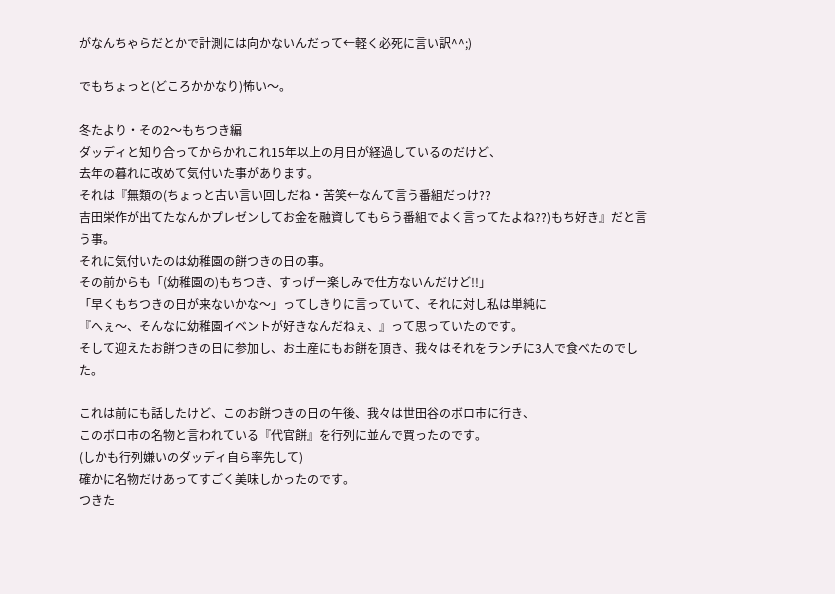がなんちゃらだとかで計測には向かないんだって←軽く必死に言い訳^^;)

でもちょっと(どころかかなり)怖い〜。

冬たより・その2〜もちつき編
ダッディと知り合ってからかれこれ15年以上の月日が経過しているのだけど、
去年の暮れに改めて気付いた事があります。
それは『無類の(ちょっと古い言い回しだね・苦笑←なんて言う番組だっけ??
吉田栄作が出てたなんかプレゼンしてお金を融資してもらう番組でよく言ってたよね??)もち好き』だと言う事。
それに気付いたのは幼稚園の餅つきの日の事。
その前からも「(幼稚園の)もちつき、すっげー楽しみで仕方ないんだけど!!」
「早くもちつきの日が来ないかな〜」ってしきりに言っていて、それに対し私は単純に
『へぇ〜、そんなに幼稚園イベントが好きなんだねぇ、』って思っていたのです。
そして迎えたお餅つきの日に参加し、お土産にもお餅を頂き、我々はそれをランチに3人で食べたのでした。

これは前にも話したけど、このお餅つきの日の午後、我々は世田谷のボロ市に行き、
このボロ市の名物と言われている『代官餅』を行列に並んで買ったのです。
(しかも行列嫌いのダッディ自ら率先して)
確かに名物だけあってすごく美味しかったのです。
つきた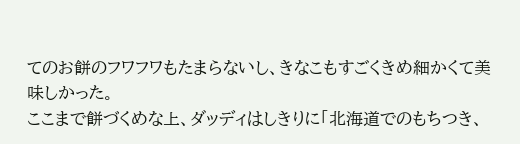てのお餅のフワフワもたまらないし、きなこもすごくきめ細かくて美味しかった。
ここまで餅づくめな上、ダッディはしきりに「北海道でのもちつき、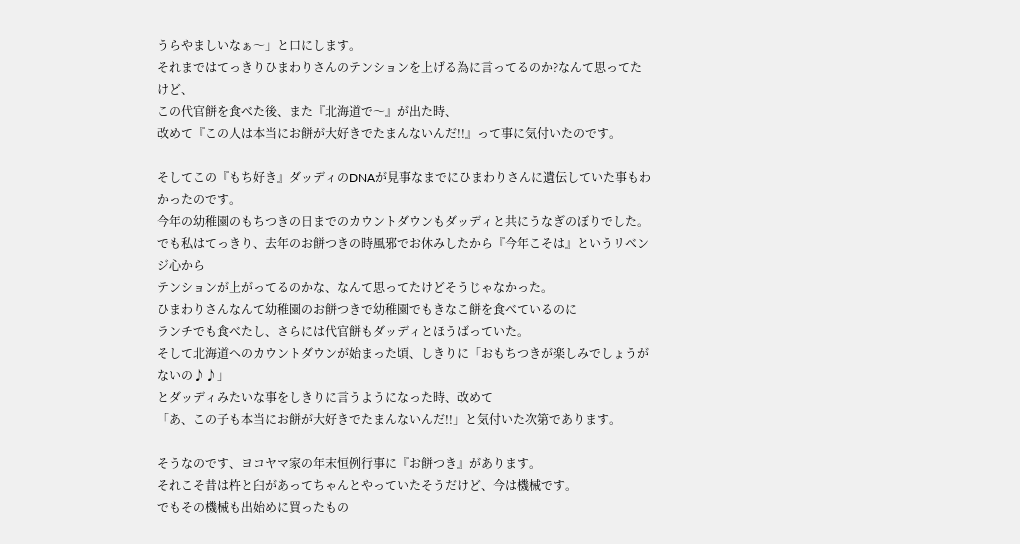うらやましいなぁ〜」と口にします。
それまではてっきりひまわりさんのテンションを上げる為に言ってるのか?なんて思ってたけど、
この代官餅を食べた後、また『北海道で〜』が出た時、
改めて『この人は本当にお餅が大好きでたまんないんだ!!』って事に気付いたのです。

そしてこの『もち好き』ダッディのDNAが見事なまでにひまわりさんに遺伝していた事もわかったのです。
今年の幼稚園のもちつきの日までのカウントダウンもダッディと共にうなぎのぼりでした。
でも私はてっきり、去年のお餅つきの時風邪でお休みしたから『今年こそは』というリベンジ心から
テンションが上がってるのかな、なんて思ってたけどそうじゃなかった。
ひまわりさんなんて幼稚園のお餅つきで幼稚園でもきなこ餅を食べているのに
ランチでも食べたし、さらには代官餅もダッディとほうばっていた。
そして北海道へのカウントダウンが始まった頃、しきりに「おもちつきが楽しみでしょうがないの♪♪」
とダッディみたいな事をしきりに言うようになった時、改めて
「あ、この子も本当にお餅が大好きでたまんないんだ!!」と気付いた次第であります。

そうなのです、ヨコヤマ家の年末恒例行事に『お餅つき』があります。
それこそ昔は杵と臼があってちゃんとやっていたそうだけど、今は機械です。
でもその機械も出始めに買ったもの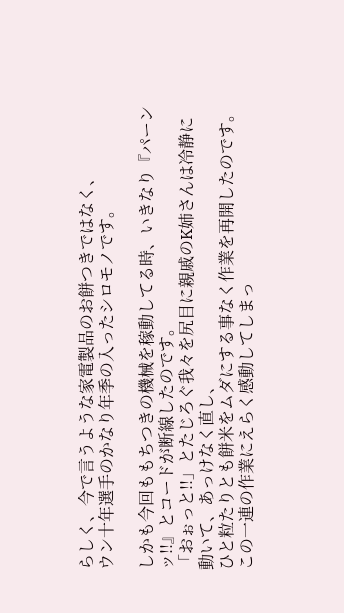らしく、今で言うような家電製品のお餅つきではなく、
ウン十年選手のかなり年季の入ったシロモノです。

しかも今回ももちつきの機械を稼動してる時、いきなり『パーンッ!!』とコードが断線したのです。
「おぉっと!!」とたじろぐ我々を尻目に親戚のK姉さんは冷静に動いて、あっけなく直し、
ひと粒たりとも餅米をムダにする事なく作業を再開したのです。
この一連の作業にえらく感動してしまっ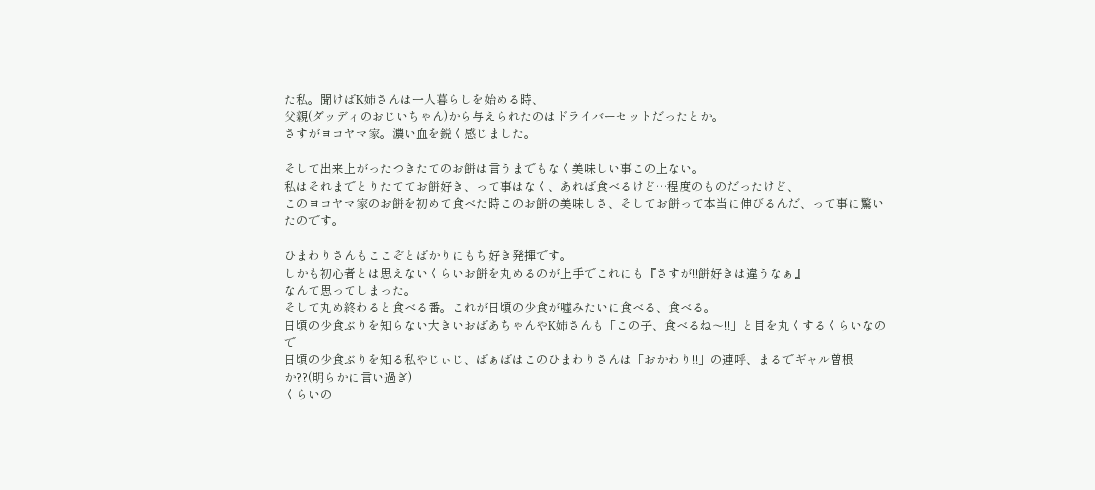た私。聞けばK姉さんは一人暮らしを始める時、
父親(ダッディのおじいちゃん)から与えられたのはドライバーセットだったとか。
さすがヨコヤマ家。濃い血を鋭く感じました。

そして出来上がったつきたてのお餅は言うまでもなく美味しい事この上ない。
私はそれまでとりたててお餅好き、って事はなく、あれば食べるけど…程度のものだったけど、
このヨコヤマ家のお餅を初めて食べた時このお餅の美味しさ、そしてお餅って本当に伸びるんだ、って事に驚いたのです。

ひまわりさんもここぞとばかりにもち好き発揮です。
しかも初心者とは思えないくらいお餅を丸めるのが上手でこれにも『さすが!!餅好きは違うなぁ』
なんて思ってしまった。
そして丸め終わると食べる番。これが日頃の少食が嘘みたいに食べる、食べる。
日頃の少食ぶりを知らない大きいおばあちゃんやK姉さんも「この子、食べるね〜!!」と目を丸くするくらいなので
日頃の少食ぶりを知る私やじぃじ、ばぁばはこのひまわりさんは「おかわり!!」の連呼、まるでギャル曽根か??(明らかに言い過ぎ)
くらいの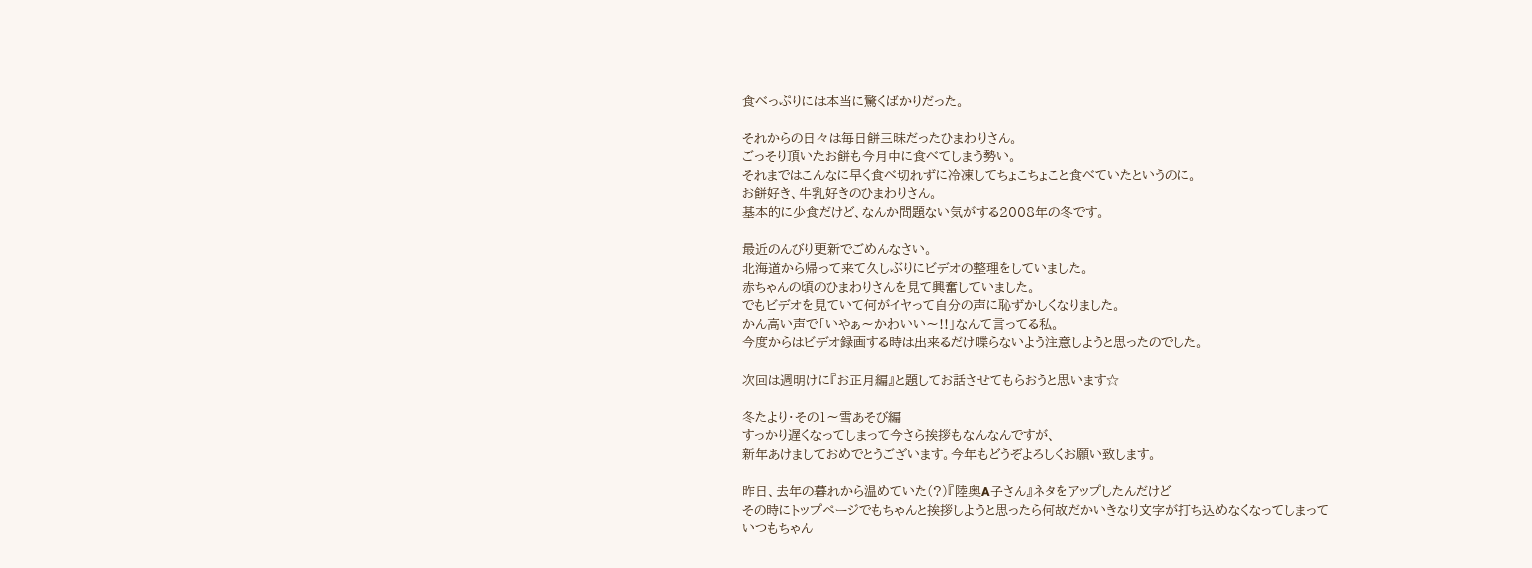食べっぷりには本当に驚くばかりだった。

それからの日々は毎日餅三昧だったひまわりさん。
ごっそり頂いたお餅も今月中に食べてしまう勢い。
それまではこんなに早く食べ切れずに冷凍してちょこちょこと食べていたというのに。
お餅好き、牛乳好きのひまわりさん。
基本的に少食だけど、なんか問題ない気がする2008年の冬です。

最近のんびり更新でごめんなさい。
北海道から帰って来て久しぶりにビデオの整理をしていました。
赤ちゃんの頃のひまわりさんを見て興奮していました。
でもビデオを見ていて何がイヤって自分の声に恥ずかしくなりました。
かん高い声で「いやぁ〜かわいい〜!!」なんて言ってる私。
今度からはビデオ録画する時は出来るだけ喋らないよう注意しようと思ったのでした。

次回は週明けに『お正月編』と題してお話させてもらおうと思います☆

冬たより・その1〜雪あそび編
すっかり遅くなってしまって今さら挨拶もなんなんですが、
新年あけましておめでとうございます。今年もどうぞよろしくお願い致します。

昨日、去年の暮れから温めていた(?)『陸奥A子さん』ネタをアップしたんだけど
その時にトップページでもちゃんと挨拶しようと思ったら何故だかいきなり文字が打ち込めなくなってしまって
いつもちゃん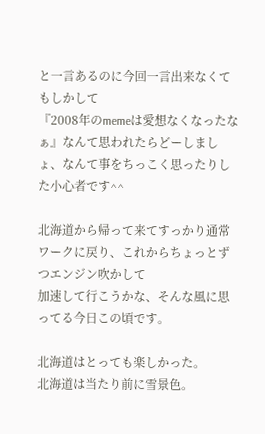と一言あるのに今回一言出来なくてもしかして
『2008年のmemeは愛想なくなったなぁ』なんて思われたらどーしましょ、なんて事をちっこく思ったりした小心者です^^

北海道から帰って来てすっかり通常ワークに戻り、これからちょっとずつエンジン吹かして
加速して行こうかな、そんな風に思ってる今日この頃です。

北海道はとっても楽しかった。
北海道は当たり前に雪景色。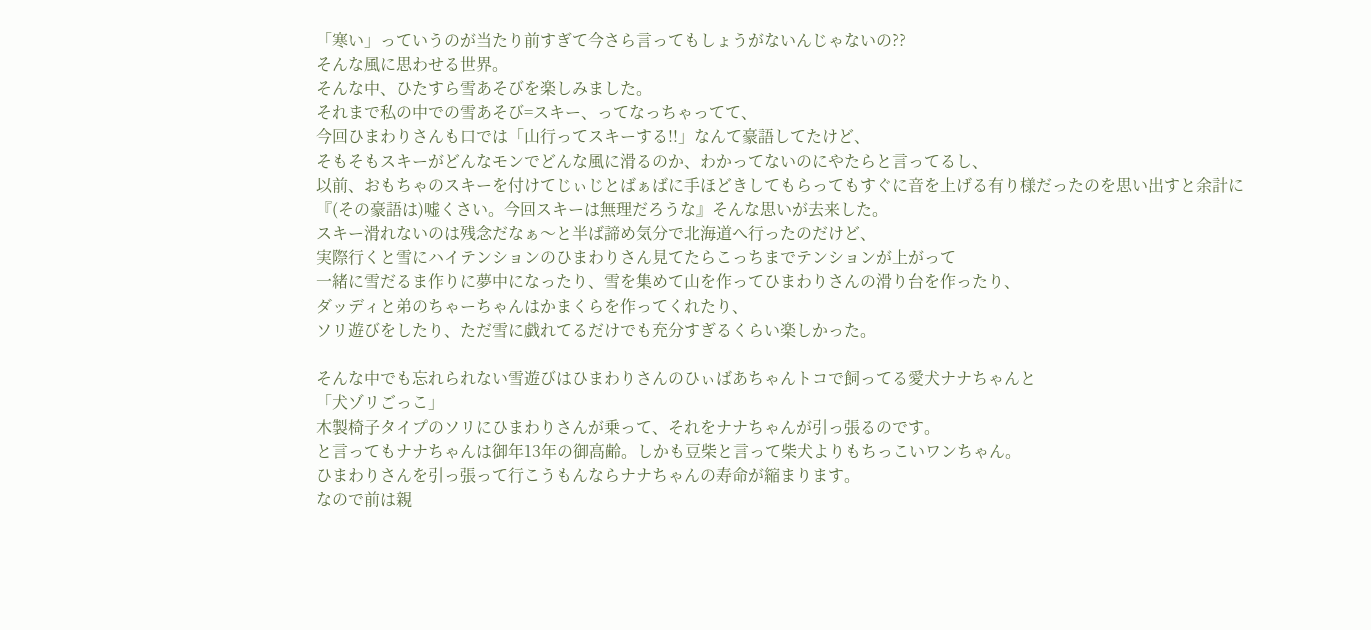「寒い」っていうのが当たり前すぎて今さら言ってもしょうがないんじゃないの??
そんな風に思わせる世界。
そんな中、ひたすら雪あそびを楽しみました。
それまで私の中での雪あそび=スキー、ってなっちゃってて、
今回ひまわりさんも口では「山行ってスキーする!!」なんて豪語してたけど、
そもそもスキーがどんなモンでどんな風に滑るのか、わかってないのにやたらと言ってるし、
以前、おもちゃのスキーを付けてじぃじとばぁばに手ほどきしてもらってもすぐに音を上げる有り様だったのを思い出すと余計に
『(その豪語は)嘘くさい。今回スキーは無理だろうな』そんな思いが去来した。
スキー滑れないのは残念だなぁ〜と半ば諦め気分で北海道へ行ったのだけど、
実際行くと雪にハイテンションのひまわりさん見てたらこっちまでテンションが上がって
一緒に雪だるま作りに夢中になったり、雪を集めて山を作ってひまわりさんの滑り台を作ったり、
ダッディと弟のちゃーちゃんはかまくらを作ってくれたり、
ソリ遊びをしたり、ただ雪に戯れてるだけでも充分すぎるくらい楽しかった。

そんな中でも忘れられない雪遊びはひまわりさんのひぃばあちゃんトコで飼ってる愛犬ナナちゃんと
「犬ゾリごっこ」
木製椅子タイプのソリにひまわりさんが乗って、それをナナちゃんが引っ張るのです。
と言ってもナナちゃんは御年13年の御高齢。しかも豆柴と言って柴犬よりもちっこいワンちゃん。
ひまわりさんを引っ張って行こうもんならナナちゃんの寿命が縮まります。
なので前は親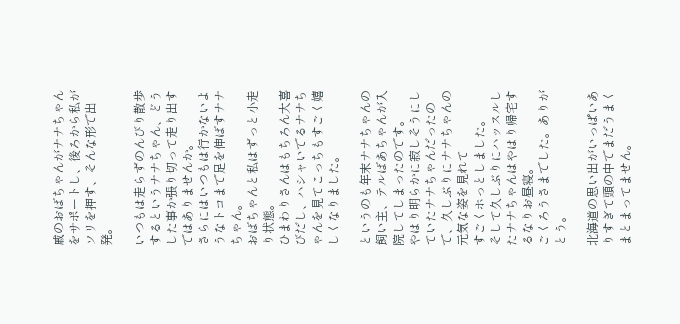戚のおばちゃんがナナちゃんをサポートし、後ろから私がソリを押す、そんな形で出発。

いつもは走らずのんびり散歩するというナナちゃん、どうした事か張り切って走り出すではありませんか。
さらにはいつもは行かないようなトコまで足を伸ばすナナちゃん。
おばちゃんと私はずっと小走り状態。
ひまわりさんはもちろん大喜びだし、ハシャいでるナナちゃんを見てこっちもすごく嬉しくなりました。

というのも年末ナナちゃんの飼い主、テルばあちゃんが入院してしまったのです。
やはり明らかに寂しそうにしていたナナちゃんだったので、久しぶりにナナちゃんの元気な姿を見れて
すごくホっとしました。
そして久しぶりにハッスルしたナナちゃんはやはり帰宅するなりお昼寝。
ごくろうさまでした。ありがとう。

北海道の思い出がいっぱいありすぎて頭の中でまだうまくまとまってません。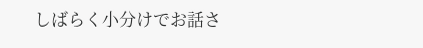しばらく小分けでお話さ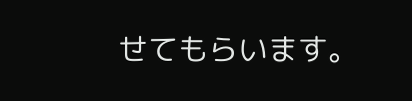せてもらいます。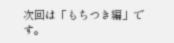次回は「もちつき編」です。